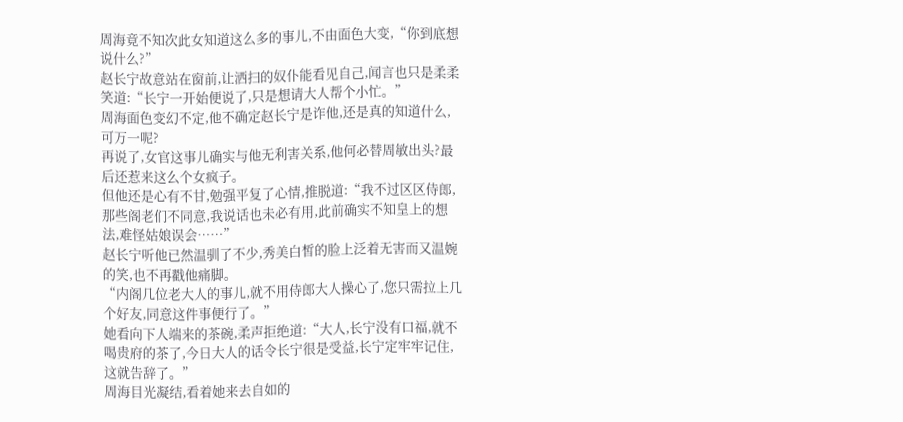周海竟不知次此女知道这么多的事儿,不由面色大变,“你到底想说什么?”
赵长宁故意站在窗前,让洒扫的奴仆能看见自己,闻言也只是柔柔笑道:“长宁一开始便说了,只是想请大人帮个小忙。”
周海面色变幻不定,他不确定赵长宁是诈他,还是真的知道什么,可万一呢?
再说了,女官这事儿确实与他无利害关系,他何必替周敏出头?最后还惹来这么个女疯子。
但他还是心有不甘,勉强平复了心情,推脱道:“我不过区区侍郎,那些阁老们不同意,我说话也未必有用,此前确实不知皇上的想法,难怪姑娘误会……”
赵长宁听他已然温驯了不少,秀美白皙的脸上泛着无害而又温婉的笑,也不再戳他痛脚。
“内阁几位老大人的事儿,就不用侍郎大人操心了,您只需拉上几个好友,同意这件事便行了。”
她看向下人端来的茶碗,柔声拒绝道:“大人,长宁没有口福,就不喝贵府的茶了,今日大人的话令长宁很是受益,长宁定牢牢记住,这就告辞了。”
周海目光凝结,看着她来去自如的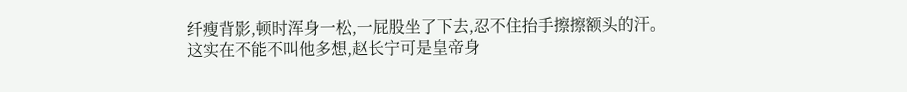纤瘦背影,顿时浑身一松,一屁股坐了下去,忍不住抬手擦擦额头的汗。
这实在不能不叫他多想,赵长宁可是皇帝身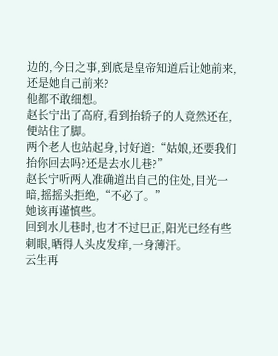边的,今日之事,到底是皇帝知道后让她前来,还是她自己前来?
他都不敢细想。
赵长宁出了高府,看到抬轿子的人竟然还在,便站住了脚。
两个老人也站起身,讨好道:“姑娘,还要我们抬你回去吗?还是去水儿巷?”
赵长宁听两人准确道出自己的住处,目光一暗,摇摇头拒绝,“不必了。”
她该再谨慎些。
回到水儿巷时,也才不过巳正,阳光已经有些刺眼,晒得人头皮发痒,一身薄汗。
云生再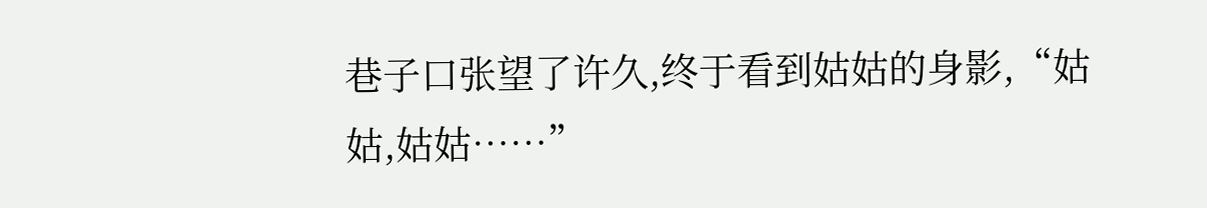巷子口张望了许久,终于看到姑姑的身影,“姑姑,姑姑……”